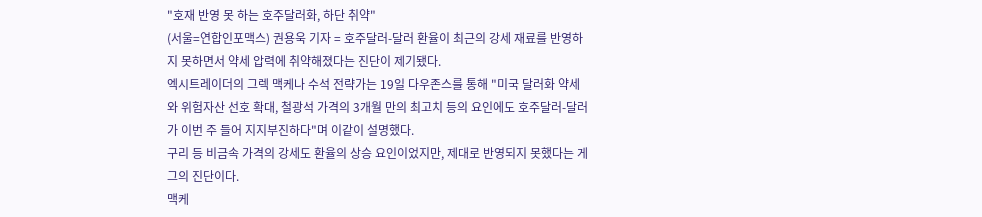"호재 반영 못 하는 호주달러화, 하단 취약"
(서울=연합인포맥스) 권용욱 기자 = 호주달러-달러 환율이 최근의 강세 재료를 반영하지 못하면서 약세 압력에 취약해졌다는 진단이 제기됐다.
엑시트레이더의 그렉 맥케나 수석 전략가는 19일 다우존스를 통해 "미국 달러화 약세와 위험자산 선호 확대, 철광석 가격의 3개월 만의 최고치 등의 요인에도 호주달러-달러가 이번 주 들어 지지부진하다"며 이같이 설명했다.
구리 등 비금속 가격의 강세도 환율의 상승 요인이었지만, 제대로 반영되지 못했다는 게 그의 진단이다.
맥케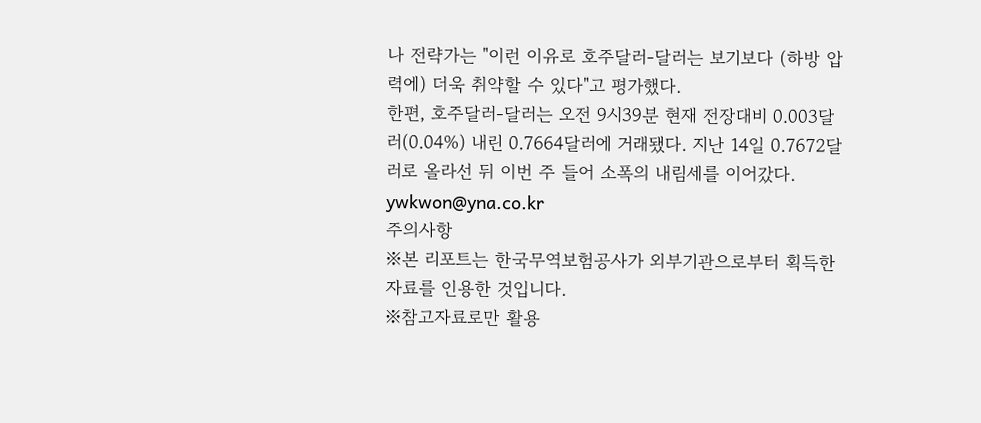나 전략가는 "이런 이유로 호주달러-달러는 보기보다 (하방 압력에) 더욱 취약할 수 있다"고 평가했다.
한편, 호주달러-달러는 오전 9시39분 현재 전장대비 0.003달러(0.04%) 내린 0.7664달러에 거래됐다. 지난 14일 0.7672달러로 올라선 뒤 이번 주 들어 소폭의 내림세를 이어갔다.
ywkwon@yna.co.kr
주의사항
※본 리포트는 한국무역보험공사가 외부기관으로부터 획득한 자료를 인용한 것입니다.
※참고자료로만 활용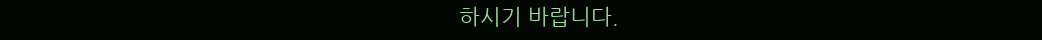하시기 바랍니다.